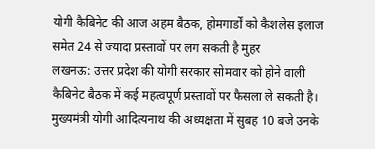योगी कैबिनेट की आज अहम बैठक, होमगार्डों को कैशलेस इलाज समेत 24 से ज्यादा प्रस्तावों पर लग सकती है मुहर
लखनऊ: उत्तर प्रदेश की योगी सरकार सोमवार को होने वाली कैबिनेट बैठक में कई महत्वपूर्ण प्रस्तावों पर फैसला ले सकती है। मुख्यमंत्री योगी आदित्यनाथ की अध्यक्षता में सुबह 10 बजे उनके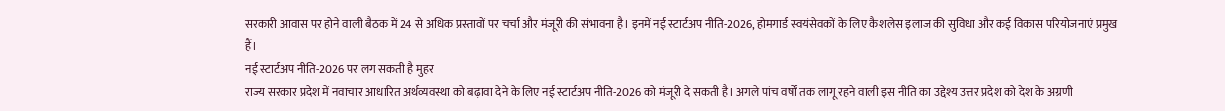सरकारी आवास पर होने वाली बैठक में 24 से अधिक प्रस्तावों पर चर्चा और मंजूरी की संभावना है। इनमें नई स्टार्टअप नीति-2026, होमगार्ड स्वयंसेवकों के लिए कैशलेस इलाज की सुविधा और कई विकास परियोजनाएं प्रमुख हैं।
नई स्टार्टअप नीति-2026 पर लग सकती है मुहर
राज्य सरकार प्रदेश में नवाचार आधारित अर्थव्यवस्था को बढ़ावा देने के लिए नई स्टार्टअप नीति-2026 को मंजूरी दे सकती है। अगले पांच वर्षों तक लागू रहने वाली इस नीति का उद्देश्य उत्तर प्रदेश को देश के अग्रणी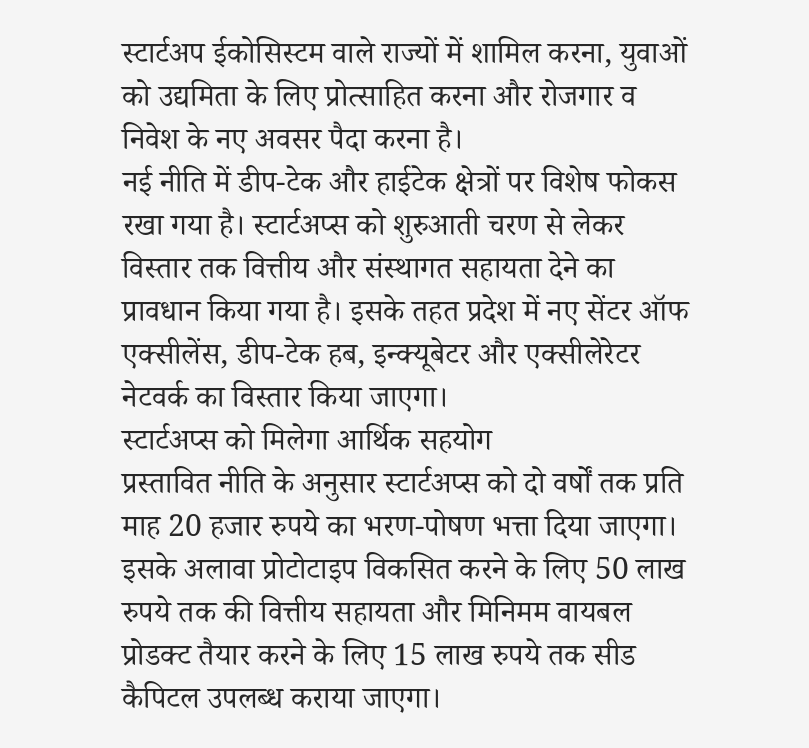स्टार्टअप ईकोसिस्टम वाले राज्यों में शामिल करना, युवाओं को उद्यमिता के लिए प्रोत्साहित करना और रोजगार व निवेश के नए अवसर पैदा करना है।
नई नीति में डीप-टेक और हाईटेक क्षेत्रों पर विशेष फोकस रखा गया है। स्टार्टअप्स को शुरुआती चरण से लेकर विस्तार तक वित्तीय और संस्थागत सहायता देने का प्रावधान किया गया है। इसके तहत प्रदेश में नए सेंटर ऑफ एक्सीलेंस, डीप-टेक हब, इन्क्यूबेटर और एक्सीलेरेटर नेटवर्क का विस्तार किया जाएगा।
स्टार्टअप्स को मिलेगा आर्थिक सहयोग
प्रस्तावित नीति के अनुसार स्टार्टअप्स को दो वर्षों तक प्रति माह 20 हजार रुपये का भरण-पोषण भत्ता दिया जाएगा। इसके अलावा प्रोटोटाइप विकसित करने के लिए 50 लाख रुपये तक की वित्तीय सहायता और मिनिमम वायबल प्रोडक्ट तैयार करने के लिए 15 लाख रुपये तक सीड कैपिटल उपलब्ध कराया जाएगा।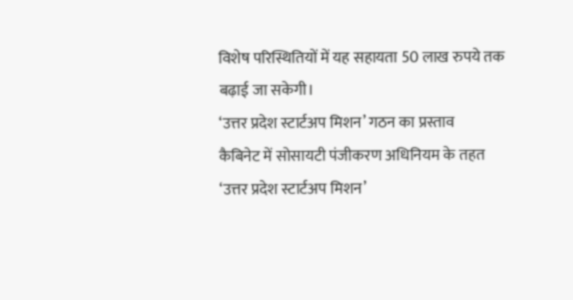विशेष परिस्थितियों में यह सहायता 50 लाख रुपये तक बढ़ाई जा सकेगी।
‘उत्तर प्रदेश स्टार्टअप मिशन’ गठन का प्रस्ताव
कैबिनेट में सोसायटी पंजीकरण अधिनियम के तहत ‘उत्तर प्रदेश स्टार्टअप मिशन’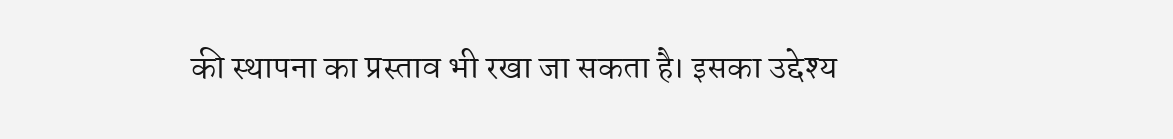की स्थापना का प्रस्ताव भी रखा जा सकता है। इसका उद्देश्य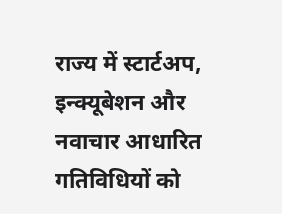राज्य में स्टार्टअप, इन्क्यूबेशन और नवाचार आधारित गतिविधियों को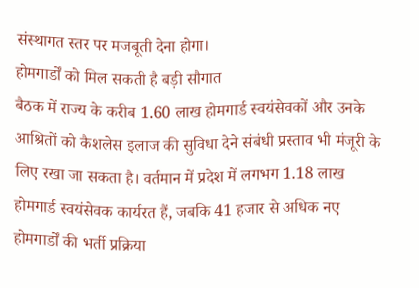संस्थागत स्तर पर मजबूती देना होगा।
होमगार्डों को मिल सकती है बड़ी सौगात
बैठक में राज्य के करीब 1.60 लाख होमगार्ड स्वयंसेवकों और उनके आश्रितों को कैशलेस इलाज की सुविधा देने संबंधी प्रस्ताव भी मंजूरी के लिए रखा जा सकता है। वर्तमान में प्रदेश में लगभग 1.18 लाख होमगार्ड स्वयंसेवक कार्यरत हैं, जबकि 41 हजार से अधिक नए होमगार्डों की भर्ती प्रक्रिया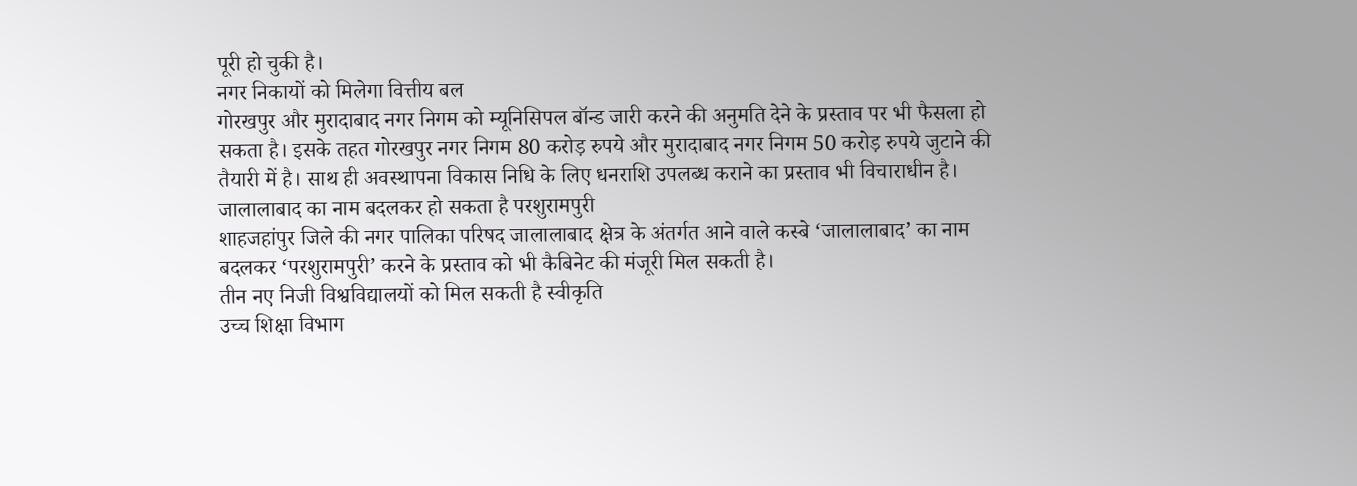पूरी हो चुकी है।
नगर निकायों को मिलेगा वित्तीय बल
गोरखपुर और मुरादाबाद नगर निगम को म्यूनिसिपल बॉन्ड जारी करने की अनुमति देने के प्रस्ताव पर भी फैसला हो सकता है। इसके तहत गोरखपुर नगर निगम 80 करोड़ रुपये और मुरादाबाद नगर निगम 50 करोड़ रुपये जुटाने की तैयारी में है। साथ ही अवस्थापना विकास निधि के लिए धनराशि उपलब्ध कराने का प्रस्ताव भी विचाराधीन है।
जालालाबाद का नाम बदलकर हो सकता है परशुरामपुरी
शाहजहांपुर जिले की नगर पालिका परिषद जालालाबाद क्षेत्र के अंतर्गत आने वाले कस्बे ‘जालालाबाद’ का नाम बदलकर ‘परशुरामपुरी’ करने के प्रस्ताव को भी कैबिनेट की मंजूरी मिल सकती है।
तीन नए निजी विश्वविद्यालयों को मिल सकती है स्वीकृति
उच्च शिक्षा विभाग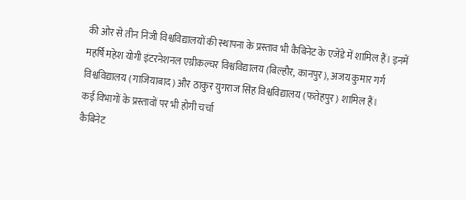की ओर से तीन निजी विश्वविद्यालयों की स्थापना के प्रस्ताव भी कैबिनेट के एजेंडे में शामिल हैं। इनमें महर्षि महेश योगी इंटरनेशनल एग्रीकल्चर विश्वविद्यालय (बिल्हौर, कानपुर), अजय कुमार गर्ग विश्वविद्यालय (गाजियाबाद) और ठाकुर युगराज सिंह विश्वविद्यालय (फतेहपुर) शामिल हैं।
कई विभागों के प्रस्तावों पर भी होगी चर्चा
कैबिनेट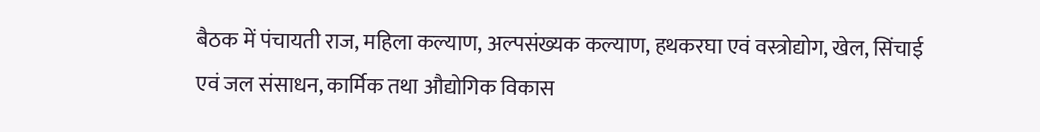बैठक में पंचायती राज, महिला कल्याण, अल्पसंख्यक कल्याण, हथकरघा एवं वस्त्रोद्योग, खेल, सिंचाई एवं जल संसाधन, कार्मिक तथा औद्योगिक विकास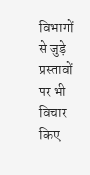विभागों से जुड़े प्रस्तावों पर भी विचार किए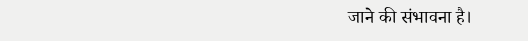जाने की संभावना है।